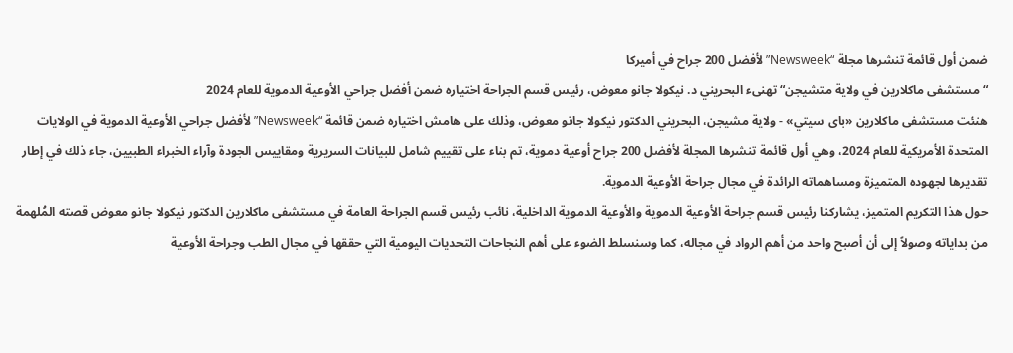ضمن أول قائمة تنشرها مجلة “Newsweek” لأفضل 200 جراح في أميركا
“مستشفى ماكلارين في ولاية متشيجن“ تهنىء البحريني د. نيكولا جانو معوض، رئيس قسم الجراحة اختياره ضمن أفضل جراحي الأوعية الدموية للعام 2024
هنئت مستشفى ماكلارين «باى سيتي» - ولاية مشيجن، البحريني الدكتور نيكولا جانو معوض، وذلك على هامش اختياره ضمن قائمة “Newsweek” لأفضل جراحي الأوعية الدموية في الولايات المتحدة الأمريكية للعام 2024، وهي أول قائمة تنشرها المجلة لأفضل 200 جراح أوعية دموية، تم بناء على تقييم شامل للبيانات السريرية ومقاييس الجودة وآراء الخبراء الطبيين، جاء ذلك في إطار تقديرها لجهوده المتميزة ومساهماته الرائدة في مجال جراحة الأوعية الدموية.
حول هذا التكريم المتميز، يشاركنا رئيس قسم جراحة الأوعية الدموية والأوعية الدموية الداخلية، نائب رئيس قسم الجراحة العامة في مستشفى ماكلارين الدكتور نيكولا جانو معوض قصته المُلهمة من بداياته وصولاً إلى أن أصبح واحد من أهم الرواد في مجاله، كما وسنسلط الضوء على أهم النجاحات التحديات اليومية التي حققها في مجال الطب وجراحة الأوعية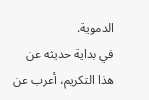الدموية.
في بداية حديثه عن هذا التكريم، أعرب عن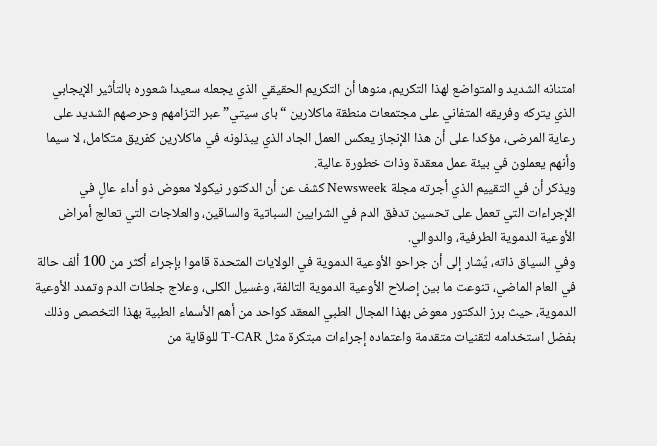امتنانه الشديد والمتواضع لهذا التكريم، منوها أن التكريم الحقيقي الذي يجعله سعيدا شعوره بالتأثير الإيجابي الذي يتركه وفريقه المتفاني على مجتمعات منطقة ماكلارين “باى سيتي” عبر التزامهم وحرصهم الشديد على رعاية المرضى، مؤكدا على أن هذا الإنجاز يعكس العمل الجاد الذي يبذلونه في ماكلارين كفريق متكامل، لا سيما وأنهم يعملون في بيئة عمل معقدة وذات خطورة عالية.
ويذكر أن في التقييم الذي أجرته مجلة Newsweek كشف عن أن الدكتور نيكولا معوض ذو أداء عالٍ في الإجراءات التي تعمل على تحسين تدفق الدم في الشرايين السباتية والساقين، والعلاجات التي تعالج أمراض الأوعية الدموية الطرفية، والدوالي.
وفي السياق ذاته، يُشار إلى أن جراحو الأوعية الدموية في الولايات المتحدة قاموا بإجراء أكثر من 100 ألف حالة في العام الماضي، تنوعت ما بين إصلاح الأوعية الدموية التالفة، وغسيل الكلى، وعلاج جلطات الدم وتمدد الأوعية الدموية، حيث برز الدكتور معوض بهذا المجال الطبي المعقد كواحد من أهم الأسماء الطبية بهذا التخصص وذلك بفضل استخدامه لتقنيات متقدمة واعتماده إجراءات مبتكرة مثل T-CAR للوقاية من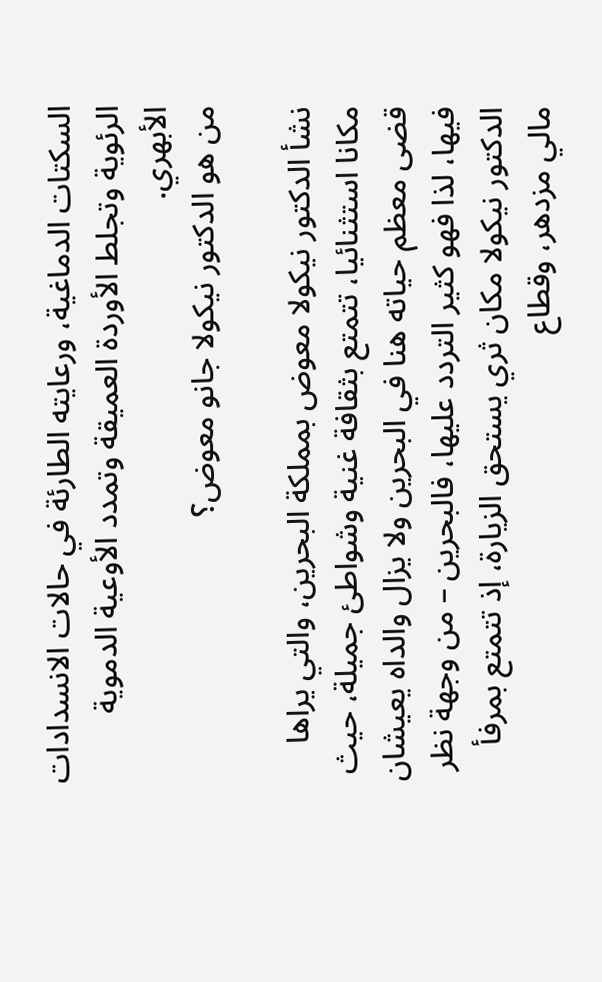السكتات الدماغية، ورعايته الطارئة في حالات الانسدادات الرئوية وتجلط الأوردة العميقة وتمدد الأوعية الدموية الأبهري.
من هو الدكتور نيكولا جانو معوض؟

نشأ الدكتور نيكولا معوض بمملكة البحرين، والتي يراها مكانا استثنائيا، تتمتع بثقافة غنية وشواطئ جميلة، حيث قضى معظم حياته هنا في البحرين ولا يزال والداه يعيشان فيها، لذا فهو كثير التردد عليها، فالبحرين – من وجهة نظر الدكتور نيكولا مكان ثري يستحق الزيارة، إذ تتمتع بمرفأ مالي مزدهر، وقطاع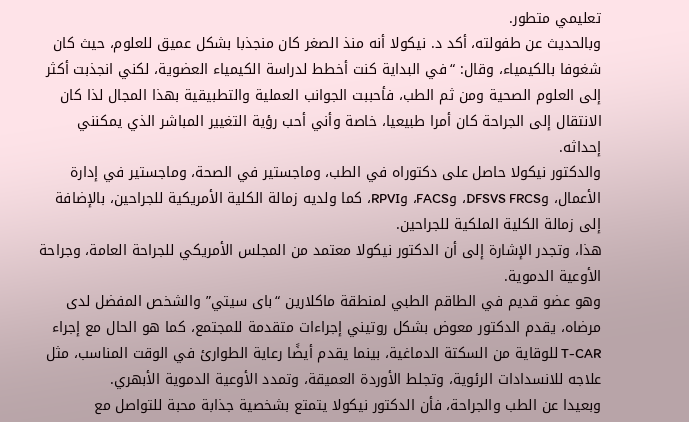تعليمي متطور.
وبالحديث عن طفولته، أكد د. نيكولا أنه منذ الصغر كان منجذبا بشكل عميق للعلوم، حيث كان شغوفا بالكيمياء، وقال: “في البداية كنت أخطط لدراسة الكيمياء العضوية، لكني انجذبت أكثر إلى العلوم الصحية ومن ثم الطب، فأحببت الجوانب العملية والتطبيقية بهذا المجال لذا كان الانتقال إلى الجراحة كان أمرا طبيعيا، خاصة وأني أحب رؤية التغيير المباشر الذي يمكنني إحداثه.
والدكتور نيكولا حاصل على دكتوراه في الطب، وماجستير في الصحة، وماجستير في إدارة الأعمال، وDFSVS FRCS، وFACS، وRPVI، كما ولديه زمالة الكلية الأمريكية للجراحين، بالإضافة إلى زمالة الكلية الملكية للجراحين.
هذا، وتجدر الإشارة إلى أن الدكتور نيكولا معتمد من المجلس الأمريكي للجراحة العامة، وجراحة الأوعية الدموية.
وهو عضو قديم في الطاقم الطبي لمنطقة ماكلارين “باى سيتي” والشخص المفضل لدى مرضاه، يقدم الدكتور معوض بشكل روتيني إجراءات متقدمة للمجتمع، كما هو الحال مع إجراء T-CAR للوقاية من السكتة الدماغية، بينما يقدم أيضًا رعاية الطوارئ في الوقت المناسب، مثل علاجه للانسدادات الرئوية، وتجلط الأوردة العميقة، وتمدد الأوعية الدموية الأبهري.
وبعيدا عن الطب والجراحة، فأن الدكتور نيكولا يتمتع بشخصية جذابة محبة للتواصل مع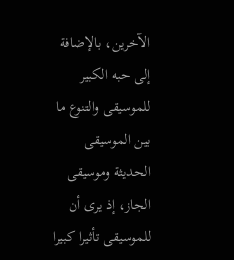الآخرين، بالإضافة إلى حبه الكبير للموسيقى والتنوع ما بين الموسيقى الحديثة وموسيقى الجاز، إذ يرى أن للموسيقى تأثيرا كبيرا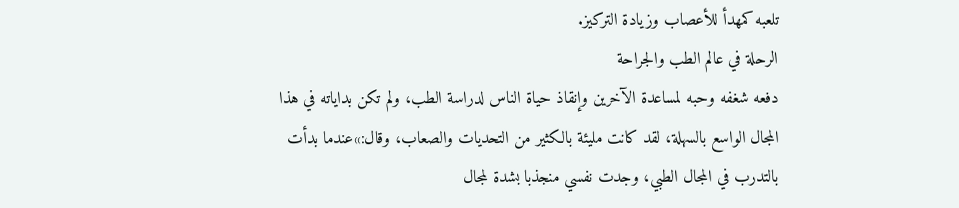تلعبه كمهدأ للأعصاب وزيادة التركيز.
الرحلة في عالم الطب والجراحة
دفعه شغفه وحبه لمساعدة الآخرين وإنقاذ حياة الناس لدراسة الطب، ولم تكن بداياته في هذا المجال الواسع بالسهلة، لقد كانت مليئة بالكثير من التحديات والصعاب، وقال:»عندما بدأت بالتدرب في المجال الطبي، وجدت نفسي منجذبا بشدة لمجال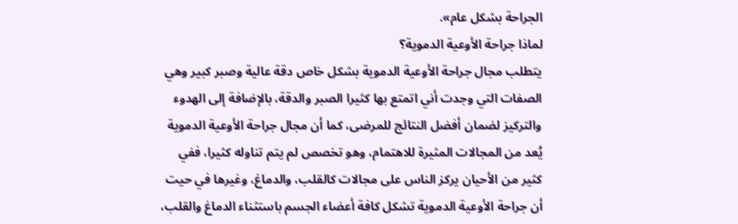الجراحة بشكل عام».
لماذا جراحة الأوعية الدموية؟
يتطلب مجال جراحة الأوعية الدموية بشكل خاص دقة عالية وصبر كبير وهي الصفات التي وجدت أني اتمتع بها كثيرا الصبر والدقة، بالإضافة إلى الهدوء والتركيز لضمان أفضل النتائج للمرضى، كما أن مجال جراحة الأوعية الدموية يُعد من المجالات المثيرة للاهتمام، وهو تخصص لم يتم تناوله كثيرا، ففي كثير من الأحيان يركز الناس على مجالات كالقلب، والدماغ، وغيرها في حيت أن جراحة الأوعية الدموية تشكل كافة أعضاء الجسم باستثناء الدماغ والقلب،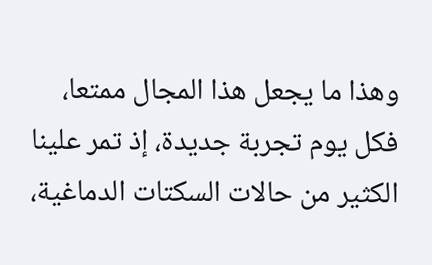وهذا ما يجعل هذا المجال ممتعا، فكل يوم تجربة جديدة، إذ تمر علينا الكثير من حالات السكتات الدماغية،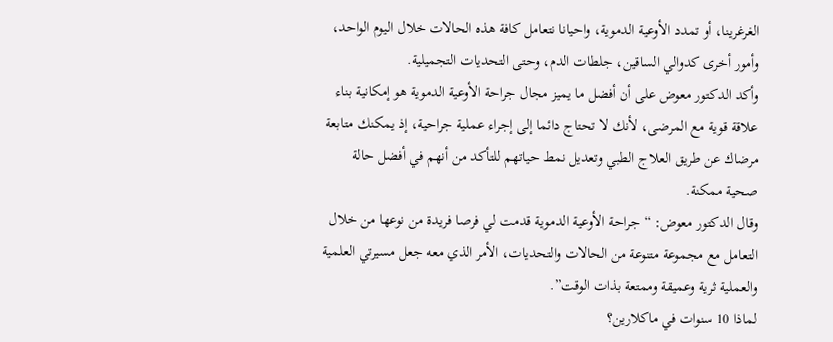الغرغرينا، أو تمدد الأوعية الدموية، واحيانا نتعامل كافة هذه الحالات خلال اليوم الواحد، وأمور أخرى كدوالي الساقين، جلطات الدم، وحتى التحديات التجميلية.
وأكد الدكتور معوض على أن أفضل ما يميز مجال جراحة الأوعية الدموية هو إمكانية بناء علاقة قوية مع المرضى، لأنك لا تحتاج دائما إلى إجراء عملية جراحية، إذ يمكنك متابعة مرضاك عن طريق العلاج الطبي وتعديل نمط حياتهم للتأكد من أنهم في أفضل حالة صحية ممكنة.
وقال الدكتور معوض: “جراحة الأوعية الدموية قدمت لي فرصا فريدة من نوعها من خلال التعامل مع مجموعة متنوعة من الحالات والتحديات، الأمر الذي معه جعل مسيرتي العلمية والعملية ثرية وعميقة وممتعة بذات الوقت”.
لماذا 10 سنوات في ماكلارين؟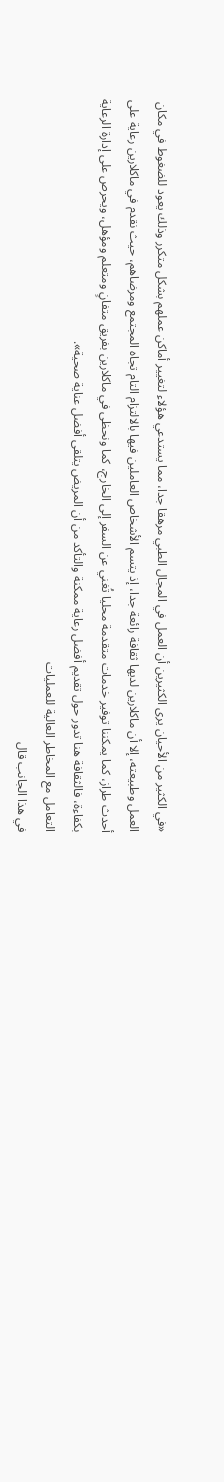«في الكثير من الأحيان يرى الكثيرين أن العمل في المجال الطبي مرهقا جدا، مما يستدعي هؤلاء لتغيير أماكن عملهم بشكل متكرر وذلك يعود للضغوط في مكان العمل وطبيعته، إلا أن ماكلارين لديها ثقافة رائعة جدا، إذ يتسم الأشخاص العاملين فيها بالالتزام التام تجاه المجتمع ومرضاهم، حيث نقدم في ماكلارين رعاية على أحدث طراز، كما يمكننا توفير خدمات متقدمة محليا تُغني عن السفر إلى الخارج، كما ونحظى في ماكلارين بفريق متفانٍ ومتعلم ومؤهل، ويحرص على إدارة الرعاية بكفاءة، فالثقافة هنا تدور حول تقديم أفضل رعاية ممكنة والتأكد من أن المريض يتلقى أفضل عناية صحية».
التعامل مع المخاطر العالية للعمليات
في هذا الجانب قال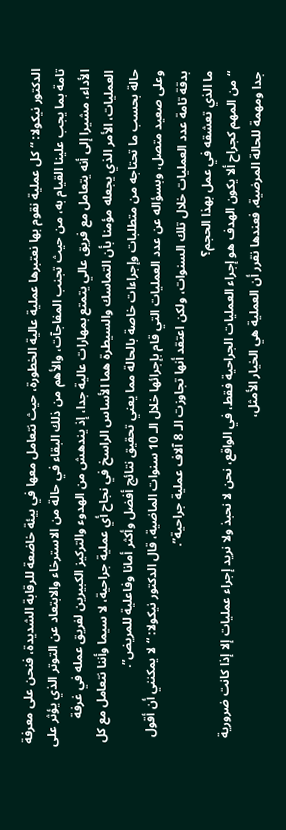الدكتور نيكولا: “كل عملية نقوم بها نعتبرها عملية عالية الخطورة، حيث نتعامل معها في بيئة خاضعة للرقابة الشديدة، فنحن على معرفة تامة بما يجب علينا القيام به، من حيث تجنب المفاجآت، والأهم من ذلك البقاء في حالة من الاسترخاء والابتعاد عن التوتر الذي يؤثر على الأداء، مشيرا إلى أنه يتعامل مع فريق عالي يتمتع بمهارات عالية جدا، إذ يندهش من الهدوء والتركيز الكبيرين لفريق عمله في غرفة العمليات، الأمر الذي يجعله مؤمنا بأن التماسك والسيطرة هما الأساس الراسخ في نجاح أي عملية جراحية، لا سيما وأننا نتعامل مع كل حالة بحسب ما تحتاجه من متطلبات وإجراءات خاصة بالحالة مما يعني تحقيق نتائج أفضل وأكثر أمانا وفاعلية للمريض”.
وعلى صعيد متصل، وبسؤاله عن عدد العمليات التي قام بإجرائها خلال الـ 10 سنوات الماضية، قال الدكتور نيكولا: “لا يمكنني أن أقول بدقة تامة عدد العمليات خلال تلك السنوات، ولكن اعتقد أنها تجاوزت الـ 8 آلاف عملية جراحية”.
ما الذي تعشقه في عمل بهذا الحجم؟
“من المهم كجراح ألا يكون الهدف هو إجراء العمليات الجراحية فقط، في الواقع، نحن لا نحبذ ولا نريد إجراء عمليات إلا إذا كانت ضرورية جدا ومهمة للحالة المرضية، فعندها نقرر أن العملية هي الخيار الأمثل،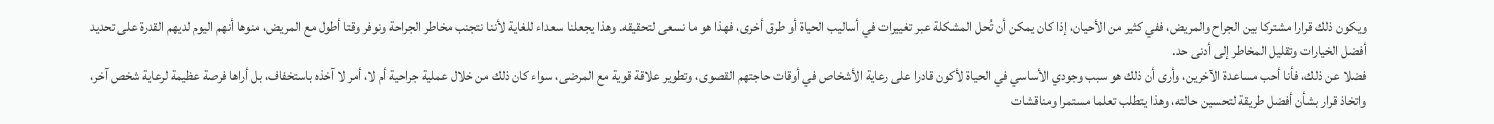ويكون ذلك قرارا مشتركا بين الجراح والمريض، ففي كثير من الأحيان، إذا كان يمكن أن تُحل المشكلة عبر تغييرات في أساليب الحياة أو طرق أخرى، فهذا هو ما نسعى لتحقيقه. وهذا يجعلنا سعداء للغاية لأننا نتجنب مخاطر الجراحة ونوفر وقتا أطول مع المريض، منوها أنهم اليوم لديهم القدرة على تحديد أفضل الخيارات وتقليل المخاطر إلى أدنى حد.
فضلا عن ذلك، فأنا أحب مساعدة الآخرين، وأرى أن ذلك هو سبب وجودي الأساسي في الحياة لأكون قادرا على رعاية الأشخاص في أوقات حاجتهم القصوى، وتطوير علاقة قوية مع المرضى، سواء كان ذلك من خلال عملية جراحية أم لا، أمر لا آخذه باستخفاف، بل أراها فرصة عظيمة لرعاية شخص آخر، واتخاذ قرار بشأن أفضل طريقة لتحسين حالته، وهذا يتطلب تعلما مستمرا ومناقشات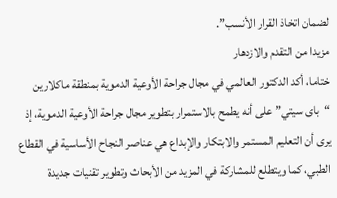لضمان اتخاذ القرار الأنسب”.
مزيدا من التقدم والازدهار
ختاما، أكد الدكتور العالمي في مجال جراحة الأوعية الدموية بمنطقة ماكلارين “باى سيتي” على أنه يطمح بالاستمرار بتطوير مجال جراحة الأوعية الدموية، إذ يرى أن التعليم المستمر والابتكار والإبداع هي عناصر النجاح الأساسية في القطاع الطبي، كما ويتطلع للمشاركة في المزيد من الأبحاث وتطوير تقنيات جديدة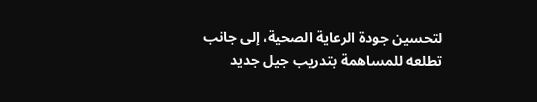لتحسين جودة الرعاية الصحية، إلى جانب تطلعه للمساهمة بتدريب جيل جديد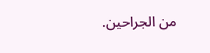من الجراحين.